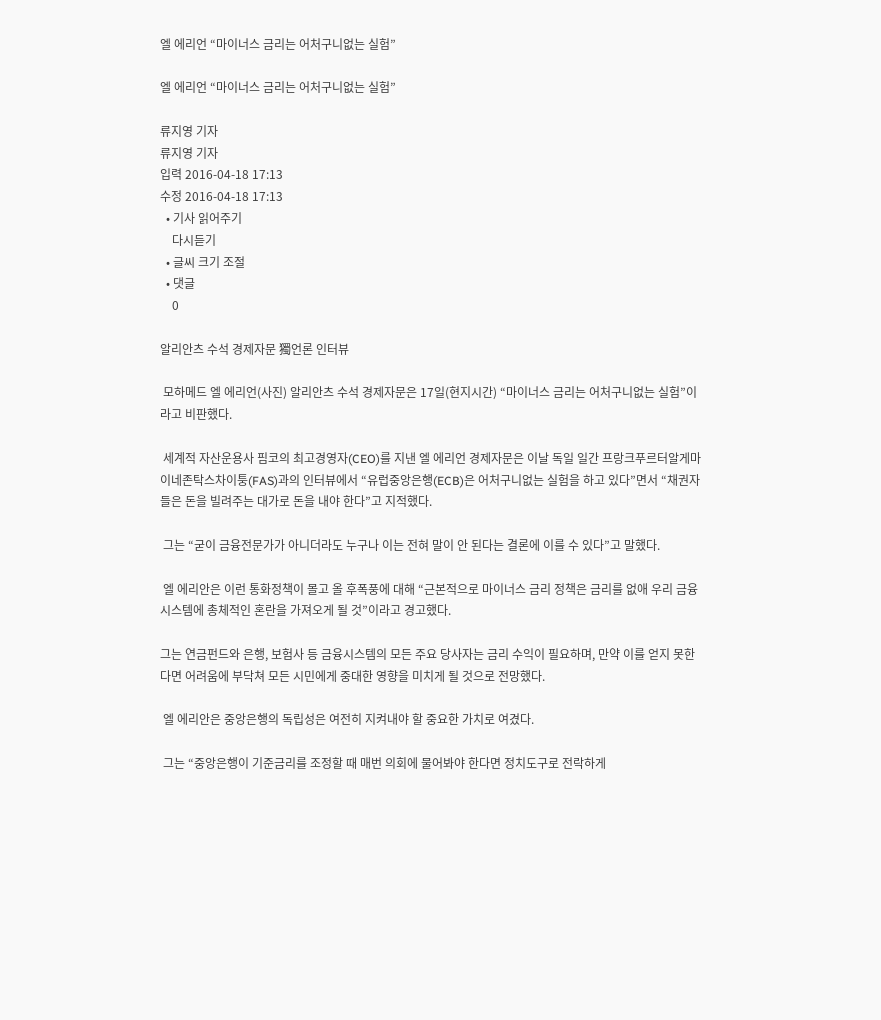엘 에리언 “마이너스 금리는 어처구니없는 실험”

엘 에리언 “마이너스 금리는 어처구니없는 실험”

류지영 기자
류지영 기자
입력 2016-04-18 17:13
수정 2016-04-18 17:13
  • 기사 읽어주기
    다시듣기
  • 글씨 크기 조절
  • 댓글
    0

알리안츠 수석 경제자문 獨언론 인터뷰

 모하메드 엘 에리언(사진) 알리안츠 수석 경제자문은 17일(현지시간) “마이너스 금리는 어처구니없는 실험”이라고 비판했다.

 세계적 자산운용사 핌코의 최고경영자(CEO)를 지낸 엘 에리언 경제자문은 이날 독일 일간 프랑크푸르터알게마이네존탁스차이퉁(FAS)과의 인터뷰에서 “유럽중앙은행(ECB)은 어처구니없는 실험을 하고 있다”면서 “채권자들은 돈을 빌려주는 대가로 돈을 내야 한다”고 지적했다.

 그는 “굳이 금융전문가가 아니더라도 누구나 이는 전혀 말이 안 된다는 결론에 이를 수 있다”고 말했다.

 엘 에리안은 이런 통화정책이 몰고 올 후폭풍에 대해 “근본적으로 마이너스 금리 정책은 금리를 없애 우리 금융시스템에 총체적인 혼란을 가져오게 될 것”이라고 경고했다.

그는 연금펀드와 은행, 보험사 등 금융시스템의 모든 주요 당사자는 금리 수익이 필요하며, 만약 이를 얻지 못한다면 어려움에 부닥쳐 모든 시민에게 중대한 영향을 미치게 될 것으로 전망했다.

 엘 에리안은 중앙은행의 독립성은 여전히 지켜내야 할 중요한 가치로 여겼다.

 그는 “중앙은행이 기준금리를 조정할 때 매번 의회에 물어봐야 한다면 정치도구로 전락하게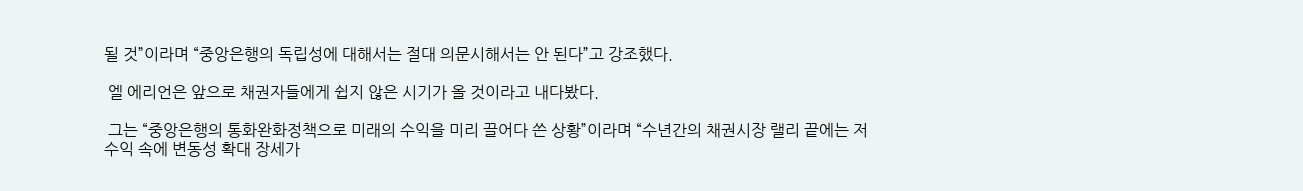될 것”이라며 “중앙은행의 독립성에 대해서는 절대 의문시해서는 안 된다”고 강조했다.

 엘 에리언은 앞으로 채권자들에게 쉽지 않은 시기가 올 것이라고 내다봤다.

 그는 “중앙은행의 통화완화정책으로 미래의 수익을 미리 끌어다 쓴 상황”이라며 “수년간의 채권시장 랠리 끝에는 저수익 속에 변동성 확대 장세가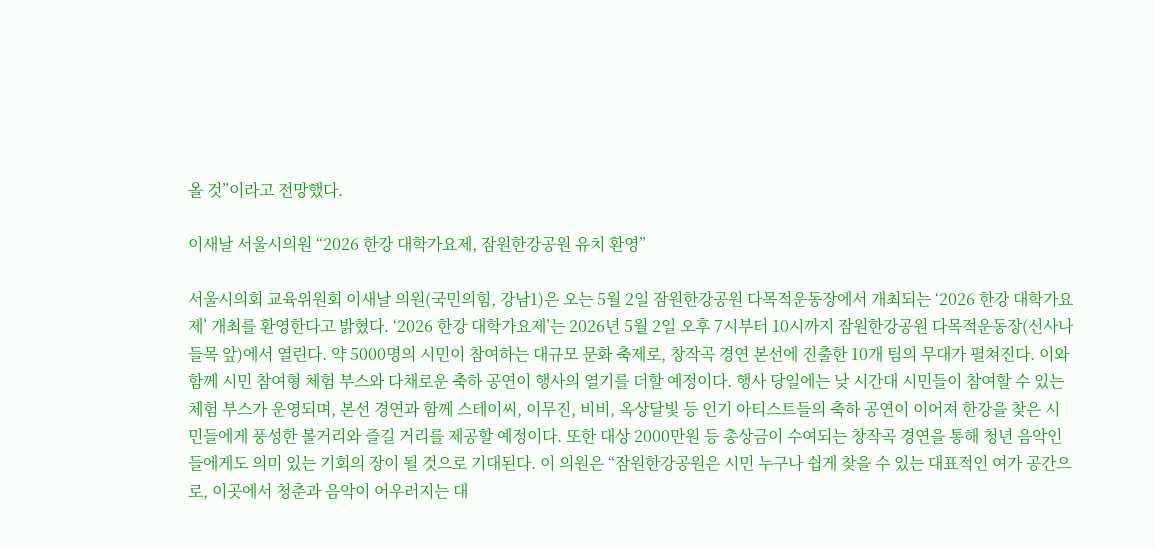올 것”이라고 전망했다.

이새날 서울시의원 “2026 한강 대학가요제, 잠원한강공원 유치 환영”

서울시의회 교육위원회 이새날 의원(국민의힘, 강남1)은 오는 5월 2일 잠원한강공원 다목적운동장에서 개최되는 ‘2026 한강 대학가요제’ 개최를 환영한다고 밝혔다. ‘2026 한강 대학가요제’는 2026년 5월 2일 오후 7시부터 10시까지 잠원한강공원 다목적운동장(신사나들목 앞)에서 열린다. 약 5000명의 시민이 참여하는 대규모 문화 축제로, 창작곡 경연 본선에 진출한 10개 팀의 무대가 펼쳐진다. 이와 함께 시민 참여형 체험 부스와 다채로운 축하 공연이 행사의 열기를 더할 예정이다. 행사 당일에는 낮 시간대 시민들이 참여할 수 있는 체험 부스가 운영되며, 본선 경연과 함께 스테이씨, 이무진, 비비, 옥상달빛 등 인기 아티스트들의 축하 공연이 이어져 한강을 찾은 시민들에게 풍성한 볼거리와 즐길 거리를 제공할 예정이다. 또한 대상 2000만원 등 총상금이 수여되는 창작곡 경연을 통해 청년 음악인들에게도 의미 있는 기회의 장이 될 것으로 기대된다. 이 의원은 “잠원한강공원은 시민 누구나 쉽게 찾을 수 있는 대표적인 여가 공간으로, 이곳에서 청춘과 음악이 어우러지는 대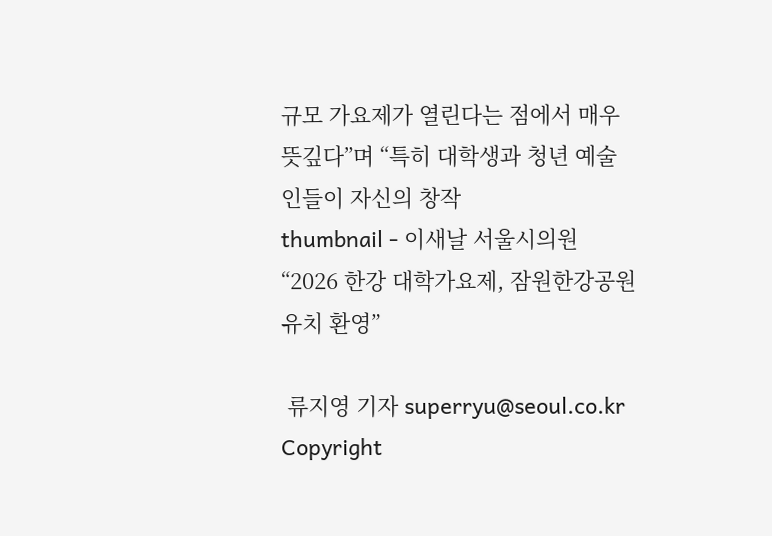규모 가요제가 열린다는 점에서 매우 뜻깊다”며 “특히 대학생과 청년 예술인들이 자신의 창작
thumbnail - 이새날 서울시의원 “2026 한강 대학가요제, 잠원한강공원 유치 환영”

 류지영 기자 superryu@seoul.co.kr
Copyright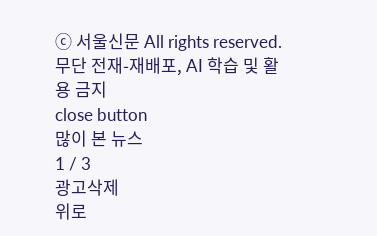ⓒ 서울신문 All rights reserved. 무단 전재-재배포, AI 학습 및 활용 금지
close button
많이 본 뉴스
1 / 3
광고삭제
위로